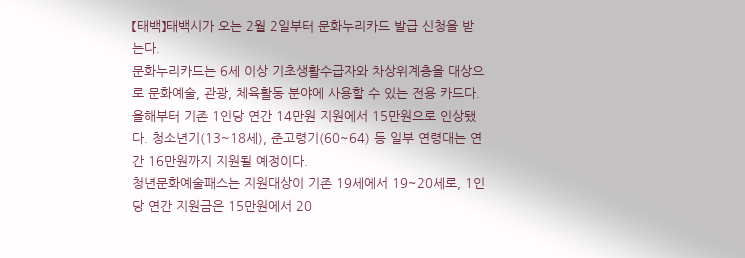【태백】태백시가 오는 2월 2일부터 문화누리카드 발급 신청을 받는다.
문화누리카드는 6세 이상 기초생활수급자와 차상위계층을 대상으로 문화예술, 관광, 체육활동 분야에 사용할 수 있는 전용 카드다. 올해부터 기존 1인당 연간 14만원 지원에서 15만원으로 인상됐다. 청소년기(13~18세), 준고령기(60~64) 등 일부 연령대는 연간 16만원까지 지원될 예정이다.
청년문화예술패스는 지원대상이 기존 19세에서 19~20세로, 1인당 연간 지원금은 15만원에서 20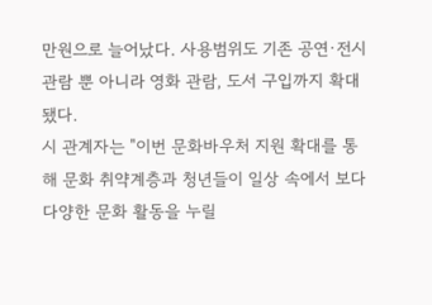만원으로 늘어났다. 사용범위도 기존 공연·전시 관람 뿐 아니라 영화 관람, 도서 구입까지 확대됐다.
시 관계자는 "이번 문화바우처 지원 확대를 통해 문화 취약계층과 청년들이 일상 속에서 보다 다양한 문화 활동을 누릴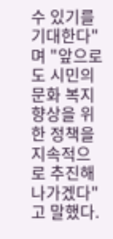수 있기를 기대한다"며 "앞으로도 시민의 문화 복지 향상을 위한 정책을 지속적으로 추진해 나가겠다"고 말했다.